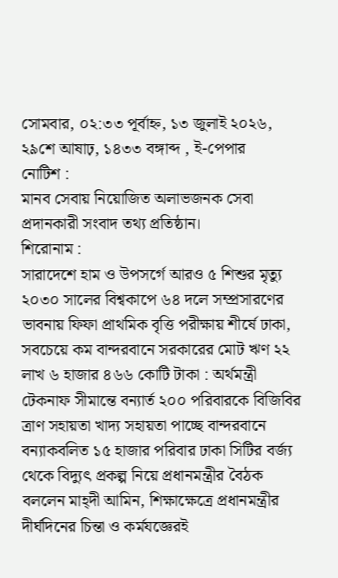সোমবার, ০২:৩৩ পূর্বাহ্ন, ১৩ জুলাই ২০২৬, ২৯শে আষাঢ়, ১৪৩৩ বঙ্গাব্দ , ই-পেপার
নোটিশ :
মানব সেবায় নিয়োজিত অলাভজনক সেবা প্রদানকারী সংবাদ তথ্য প্রতিষ্ঠান।
শিরোনাম :
সারাদেশে হাম ও উপসর্গে আরও ৫ শিশুর মৃত্যু ২০৩০ সালের বিশ্বকাপে ৬৪ দলে সম্প্রসারণের ভাবনায় ফিফা প্রাথমিক বৃত্তি পরীক্ষায় শীর্ষে ঢাকা, সবচেয়ে কম বান্দরবানে সরকারের মোট ঋণ ২২ লাখ ৬ হাজার ৪৬৬ কোটি টাকা : অর্থমন্ত্রী টেকনাফ সীমান্তে বন্যার্ত ২০০ পরিবারকে বিজিবির ত্রাণ সহায়তা খাদ্য সহায়তা পাচ্ছে বান্দরবানে বন্যাকবলিত ১৫ হাজার পরিবার ঢাকা সিটির বর্জ্য থেকে বিদ্যুৎ প্রকল্প নিয়ে প্রধানমন্ত্রীর বৈঠক বললেন মাহ্দী আমিন, শিক্ষাক্ষেত্রে প্রধানমন্ত্রীর দীর্ঘদিনের চিন্তা ও কর্মযজ্ঞেরই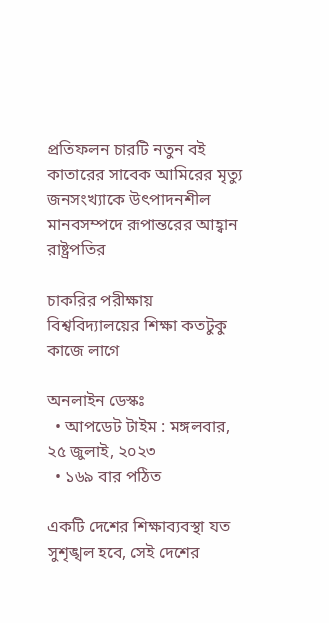প্রতিফলন চারটি নতুন বই কাতারের সাবেক আমিরের মৃত্যু জনসংখ্যাকে উৎপাদনশীল মানবসম্পদে রূপান্তরের আহ্বান রাষ্ট্রপতির

চাকরির পরীক্ষায় বিশ্ববিদ্যালয়ের শিক্ষা কতটুকু কাজে লাগে

অনলাইন ডেস্কঃ
  • আপডেট টাইম : মঙ্গলবার, ২৫ জুলাই, ২০২৩
  • ১৬৯ বার পঠিত

একটি দেশের শিক্ষাব্যবস্থা যত সুশৃঙ্খল হবে, সেই দেশের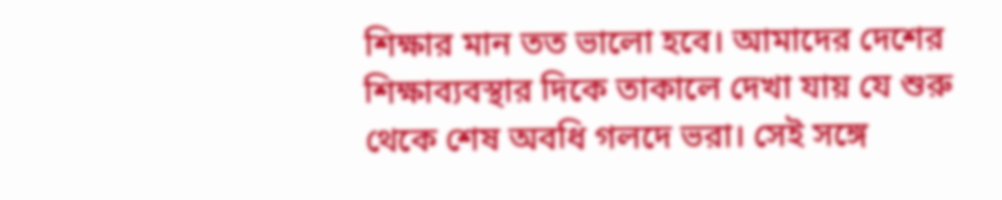শিক্ষার মান তত ভালো হবে। আমাদের দেশের শিক্ষাব্যবস্থার দিকে তাকালে দেখা যায় যে শুরু থেকে শেষ অবধি গলদে ভরা। সেই সঙ্গে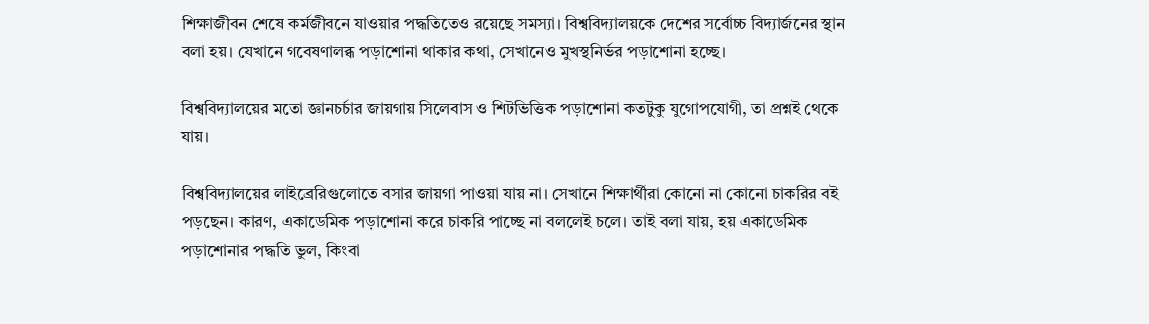শিক্ষাজীবন শেষে কর্মজীবনে যাওয়ার পদ্ধতিতেও রয়েছে সমস্যা। বিশ্ববিদ্যালয়কে দেশের সর্বোচ্চ বিদ্যার্জনের স্থান বলা হয়। যেখানে গবেষণালব্ধ পড়াশোনা থাকার কথা, সেখানেও মুখস্থনির্ভর পড়াশোনা হচ্ছে।

বিশ্ববিদ্যালয়ের মতো জ্ঞানচর্চার জায়গায় সিলেবাস ও শিটভিত্তিক পড়াশোনা কতটুকু যুগোপযোগী, তা প্রশ্নই থেকে যায়।

বিশ্ববিদ্যালয়ের লাইব্রেরিগুলোতে বসার জায়গা পাওয়া যায় না। সেখানে শিক্ষার্থীরা কোনো না কোনো চাকরির বই পড়ছেন। কারণ, একাডেমিক পড়াশোনা করে চাকরি পাচ্ছে না বললেই চলে। তাই বলা যায়, হয় একাডেমিক পড়াশোনার পদ্ধতি ভুল, কিংবা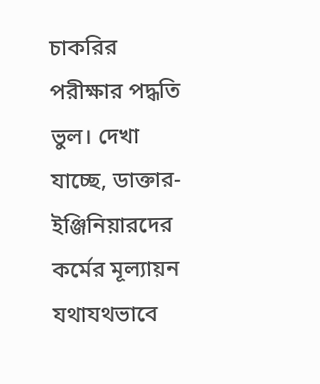চাকরির পরীক্ষার পদ্ধতি ভুল। দেখা যাচ্ছে, ডাক্তার-ইঞ্জিনিয়ারদের কর্মের মূল্যায়ন যথাযথভাবে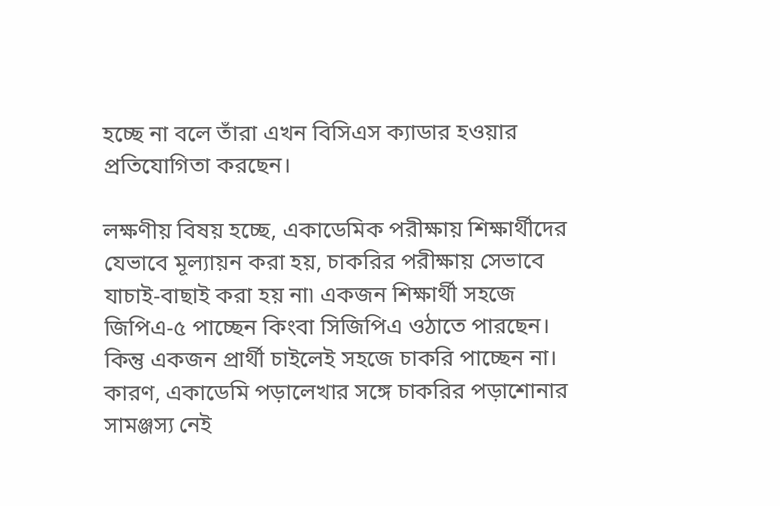হচ্ছে না বলে তাঁরা এখন বিসিএস ক্যাডার হওয়ার প্রতিযোগিতা করছেন।

লক্ষণীয় বিষয় হচ্ছে, একাডেমিক পরীক্ষায় শিক্ষার্থীদের যেভাবে মূল্যায়ন করা হয়, চাকরির পরীক্ষায় সেভাবে যাচাই-বাছাই করা হয় না৷ একজন শিক্ষার্থী সহজে জিপিএ-৫ পাচ্ছেন কিংবা সিজিপিএ ওঠাতে পারছেন। কিন্তু একজন প্রার্থী চাইলেই সহজে চাকরি পাচ্ছেন না। কারণ, একাডেমি পড়ালেখার সঙ্গে চাকরির পড়াশোনার সামঞ্জস্য নেই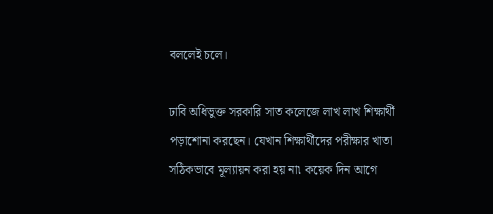বললেই চলে।

ঢাবি অধিভুক্ত সরকারি সাত কলেজে লাখ লাখ শিক্ষার্থী পড়াশোনা করছেন। যেখান শিক্ষার্থীদের পরীক্ষার খাতা সঠিকভাবে মূল্যায়ন করা হয় না৷ কয়েক দিন আগে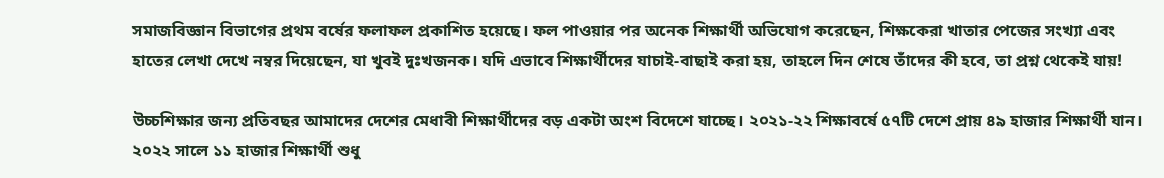সমাজবিজ্ঞান বিভাগের প্রথম বর্ষের ফলাফল প্রকাশিত হয়েছে। ফল পাওয়ার পর অনেক শিক্ষার্থী অভিযোগ করেছেন, শিক্ষকেরা খাতার পেজের সংখ্যা এবং হাতের লেখা দেখে নম্বর দিয়েছেন, যা খুবই দুঃখজনক। যদি এভাবে শিক্ষার্থীদের যাচাই-বাছাই করা হয়, তাহলে দিন শেষে তাঁদের কী হবে, তা প্রশ্ন থেকেই যায়!

উচ্চশিক্ষার জন্য প্রতিবছর আমাদের দেশের মেধাবী শিক্ষার্থীদের বড় একটা অংশ বিদেশে যাচ্ছে। ২০২১-২২ শিক্ষাবর্ষে ৫৭টি দেশে প্রায় ৪৯ হাজার শিক্ষার্থী যান। ২০২২ সালে ১১ হাজার শিক্ষার্থী শুধু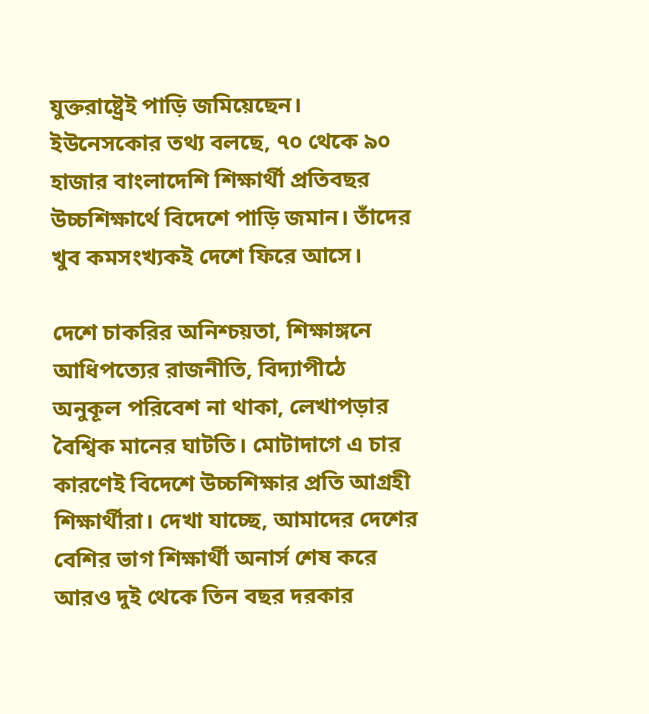যুক্তরাষ্ট্রেই পাড়ি জমিয়েছেন। ইউনেসকোর তথ্য বলছে, ৭০ থেকে ৯০ হাজার বাংলাদেশি শিক্ষার্থী প্রতিবছর উচ্চশিক্ষার্থে বিদেশে পাড়ি জমান। তাঁদের খুব কমসংখ্যকই দেশে ফিরে আসে।

দেশে চাকরির অনিশ্চয়তা, শিক্ষাঙ্গনে আধিপত্যের রাজনীতি, বিদ্যাপীঠে অনুকূল পরিবেশ না থাকা, লেখাপড়ার বৈশ্বিক মানের ঘাটতি। মোটাদাগে এ চার কারণেই বিদেশে উচ্চশিক্ষার প্রতি আগ্রহী শিক্ষার্থীরা। দেখা যাচ্ছে, আমাদের দেশের বেশির ভাগ শিক্ষার্থী অনার্স শেষ করে আরও দুই থেকে তিন বছর দরকার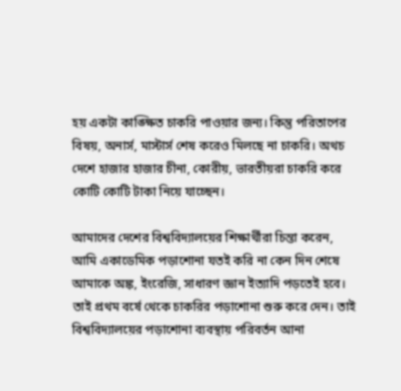হয় একটা কাঙ্ক্ষিত চাকরি পাওয়ার জন্য। কিন্তু পরিতাপের বিষয়, অনার্স, মাস্টার্স শেষ করেও মিলছে না চাকরি। অথচ দেশে হাজার হাজার চীনা, কোরীয়, ভারতীয়রা চাকরি করে কোটি কোটি টাকা নিয়ে যাচ্ছেন।

আমাদের দেশের বিশ্ববিদ্যালয়ের শিক্ষার্থীরা চিন্তা করেন, আমি একাডেমিক পড়াশোনা যতই করি না কেন দিন শেষে আমাকে অঙ্ক, ইংরেজি, সাধারণ জ্ঞান ইত্যাদি পড়তেই হবে। তাই প্রথম বর্ষে থেকে চাকরির পড়াশোনা শুরু করে দেন। তাই বিশ্ববিদ্যালয়ের পড়াশোনা ব্যবস্থায় পরিবর্তন আনা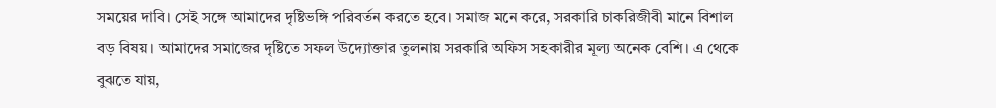সময়ের দাবি। সেই সঙ্গে আমাদের দৃষ্টিভঙ্গি পরিবর্তন করতে হবে। সমাজ মনে করে, সরকারি চাকরিজীবী মানে বিশাল বড় বিষয়। আমাদের সমাজের দৃষ্টিতে সফল উদ্যোক্তার তুলনায় সরকারি অফিস সহকারীর মূল্য অনেক বেশি। এ থেকে বুঝতে যায়,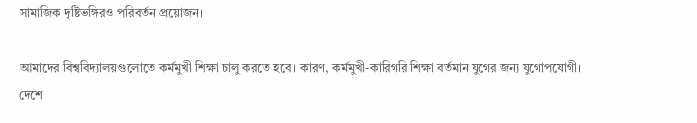সামাজিক দৃষ্টিভঙ্গিরও পরিবর্তন প্রয়োজন।

আমাদের বিশ্ববিদ্যালয়গুলোতে কর্মমুখী শিক্ষা চালু করতে হবে। কারণ, কর্মমুখী-কারিগরি শিক্ষা বর্তমান যুগের জন্য যুগোপযোগী। দেশে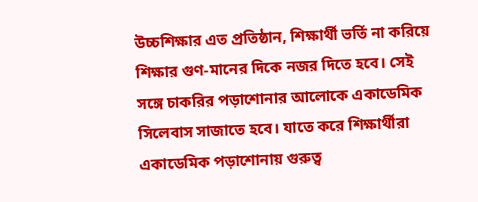উচ্চশিক্ষার এত প্রতিষ্ঠান, শিক্ষার্থী ভর্তি না করিয়ে শিক্ষার গুণ-মানের দিকে নজর দিতে হবে। সেই সঙ্গে চাকরির পড়াশোনার আলোকে একাডেমিক সিলেবাস সাজাতে হবে। যাতে করে শিক্ষার্থীরা একাডেমিক পড়াশোনায় গুরুত্ব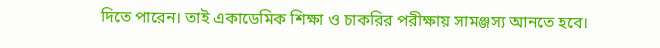দিতে পারেন। তাই একাডেমিক শিক্ষা ও চাকরির পরীক্ষায় সামঞ্জস্য আনতে হবে।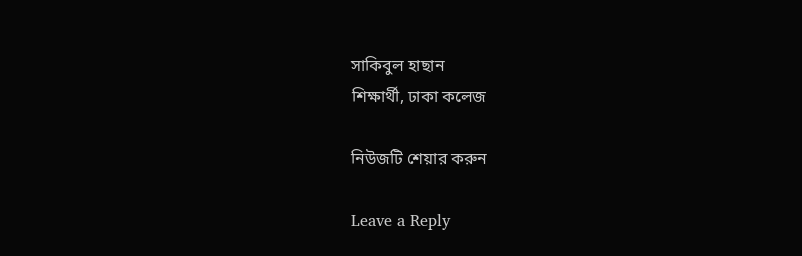সাকিবুল হাছান
শিক্ষার্থী, ঢাকা কলেজ

নিউজটি শেয়ার করুন

Leave a Reply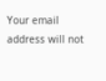Your email address will not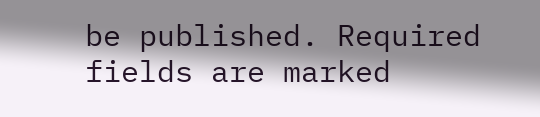be published. Required fields are marked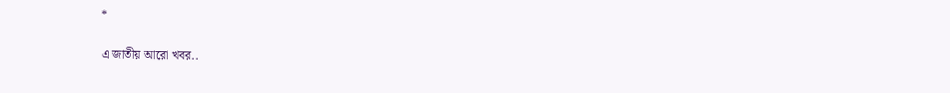*

এ জাতীয় আরো খবর..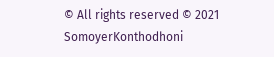© All rights reserved © 2021 SomoyerKonthodhoni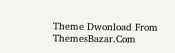Theme Dwonload From ThemesBazar.Com